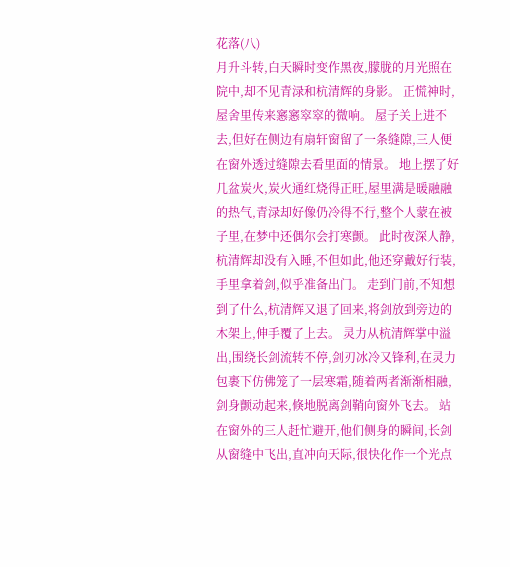花落(八)
月升斗转,白天瞬时变作黑夜,朦胧的月光照在院中,却不见青渌和杭清辉的身影。 正慌神时,屋舍里传来窸窸窣窣的微响。 屋子关上进不去,但好在侧边有扇轩窗留了一条缝隙,三人便在窗外透过缝隙去看里面的情景。 地上摆了好几盆炭火,炭火通红烧得正旺,屋里满是暖融融的热气,青渌却好像仍冷得不行,整个人蒙在被子里,在梦中还偶尔会打寒颤。 此时夜深人静,杭清辉却没有入睡,不但如此,他还穿戴好行装,手里拿着剑,似乎准备出门。 走到门前,不知想到了什么,杭清辉又退了回来,将剑放到旁边的木架上,伸手覆了上去。 灵力从杭清辉掌中溢出,围绕长剑流转不停,剑刃冰冷又锋利,在灵力包裹下仿佛笼了一层寒霜,随着两者渐渐相融,剑身颤动起来,倏地脱离剑鞘向窗外飞去。 站在窗外的三人赶忙避开,他们侧身的瞬间,长剑从窗缝中飞出,直冲向天际,很快化作一个光点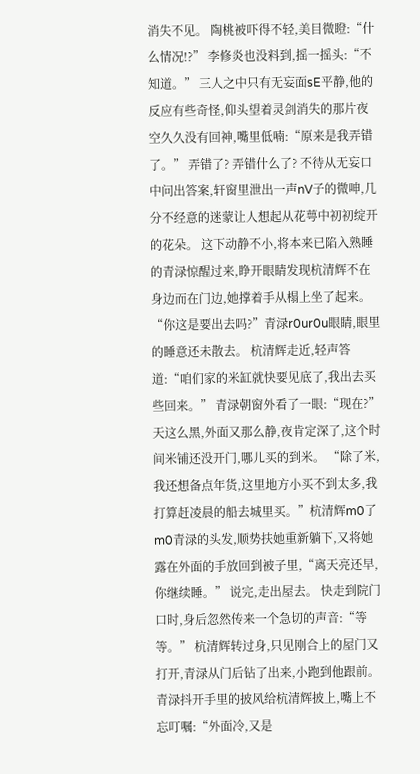消失不见。 陶桃被吓得不轻,美目微瞪:“什么情况!?” 李修炎也没料到,摇一摇头:“不知道。” 三人之中只有无妄面sE平静,他的反应有些奇怪,仰头望着灵剑消失的那片夜空久久没有回神,嘴里低喃:“原来是我弄错了。” 弄错了? 弄错什么了? 不待从无妄口中问出答案,轩窗里泄出一声nV子的微呻,几分不经意的迷蒙让人想起从花萼中初初绽开的花朵。 这下动静不小,将本来已陷入熟睡的青渌惊醒过来,睁开眼睛发现杭清辉不在身边而在门边,她撑着手从榻上坐了起来。 “你这是要出去吗?”青渌r0ur0u眼睛,眼里的睡意还未散去。 杭清辉走近,轻声答道:“咱们家的米缸就快要见底了,我出去买些回来。” 青渌朝窗外看了一眼:“现在?” 天这么黑,外面又那么静,夜肯定深了,这个时间米铺还没开门,哪儿买的到米。 “除了米,我还想备点年货,这里地方小买不到太多,我打算赶凌晨的船去城里买。”杭清辉m0了m0青渌的头发,顺势扶她重新躺下,又将她露在外面的手放回到被子里,“离天亮还早,你继续睡。” 说完,走出屋去。 快走到院门口时,身后忽然传来一个急切的声音:“等等。” 杭清辉转过身,只见刚合上的屋门又打开,青渌从门后钻了出来,小跑到他跟前。 青渌抖开手里的披风给杭清辉披上,嘴上不忘叮嘱:“外面冷,又是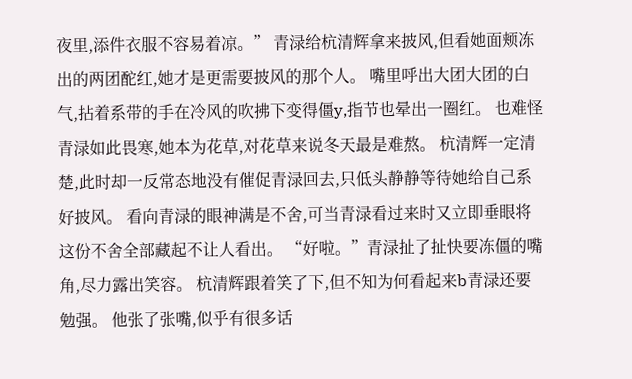夜里,添件衣服不容易着凉。” 青渌给杭清辉拿来披风,但看她面颊冻出的两团酡红,她才是更需要披风的那个人。 嘴里呼出大团大团的白气,拈着系带的手在冷风的吹拂下变得僵y,指节也晕出一圈红。 也难怪青渌如此畏寒,她本为花草,对花草来说冬天最是难熬。 杭清辉一定清楚,此时却一反常态地没有催促青渌回去,只低头静静等待她给自己系好披风。 看向青渌的眼神满是不舍,可当青渌看过来时又立即垂眼将这份不舍全部藏起不让人看出。 “好啦。”青渌扯了扯快要冻僵的嘴角,尽力露出笑容。 杭清辉跟着笑了下,但不知为何看起来b青渌还要勉强。 他张了张嘴,似乎有很多话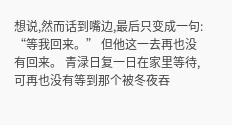想说,然而话到嘴边,最后只变成一句: “等我回来。” 但他这一去再也没有回来。 青渌日复一日在家里等待,可再也没有等到那个被冬夜吞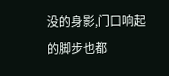没的身影,门口响起的脚步也都